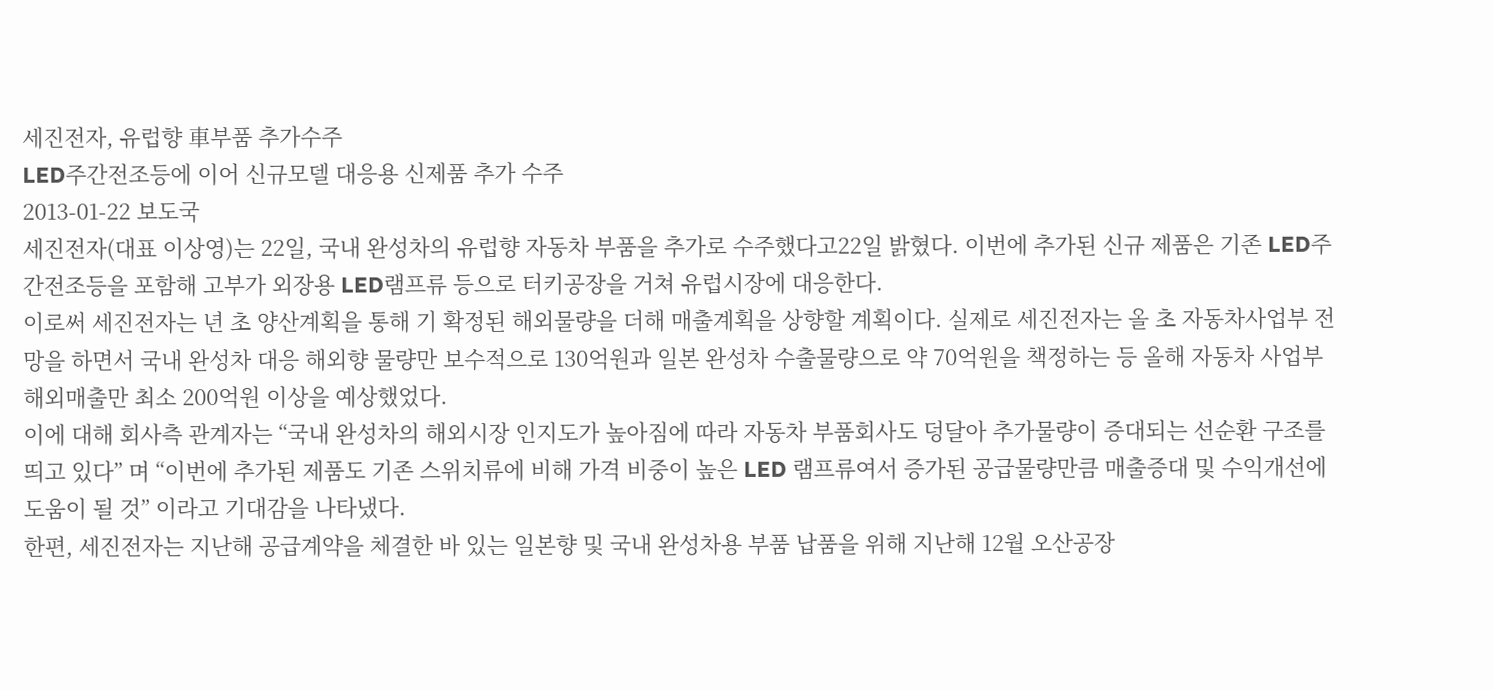세진전자, 유럽향 車부품 추가수주
LED주간전조등에 이어 신규모델 대응용 신제품 추가 수주
2013-01-22 보도국
세진전자(대표 이상영)는 22일, 국내 완성차의 유럽향 자동차 부품을 추가로 수주했다고22일 밝혔다. 이번에 추가된 신규 제품은 기존 LED주간전조등을 포함해 고부가 외장용 LED램프류 등으로 터키공장을 거쳐 유럽시장에 대응한다.
이로써 세진전자는 년 초 양산계획을 통해 기 확정된 해외물량을 더해 매출계획을 상향할 계획이다. 실제로 세진전자는 올 초 자동차사업부 전망을 하면서 국내 완성차 대응 해외향 물량만 보수적으로 130억원과 일본 완성차 수출물량으로 약 70억원을 책정하는 등 올해 자동차 사업부 해외매출만 최소 200억원 이상을 예상했었다.
이에 대해 회사측 관계자는 “국내 완성차의 해외시장 인지도가 높아짐에 따라 자동차 부품회사도 덩달아 추가물량이 증대되는 선순환 구조를 띄고 있다” 며 “이번에 추가된 제품도 기존 스위치류에 비해 가격 비중이 높은 LED 램프류여서 증가된 공급물량만큼 매출증대 및 수익개선에 도움이 될 것” 이라고 기대감을 나타냈다.
한편, 세진전자는 지난해 공급계약을 체결한 바 있는 일본향 및 국내 완성차용 부품 납품을 위해 지난해 12월 오산공장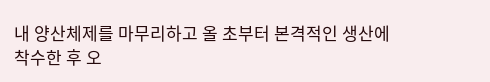내 양산체제를 마무리하고 올 초부터 본격적인 생산에 착수한 후 오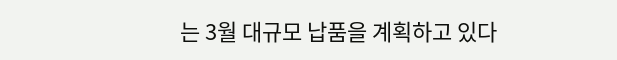는 3월 대규모 납품을 계획하고 있다